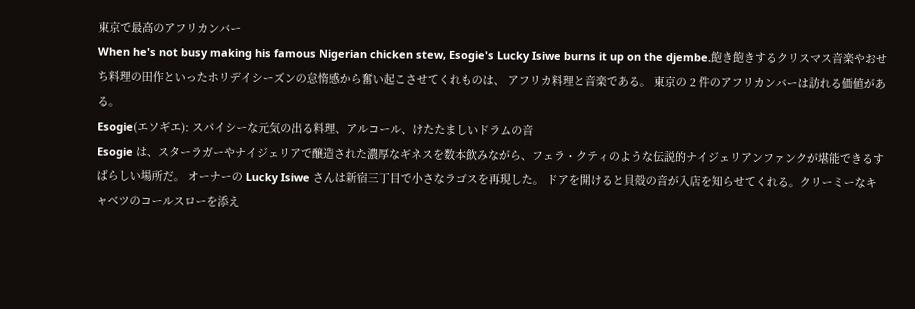東京で最高のアフリカンバー
When he's not busy making his famous Nigerian chicken stew, Esogie's Lucky Isiwe burns it up on the djembe.飽き飽きするクリスマス音楽やおせち料理の田作といったホリデイシーズンの怠惰感から奮い起こさせてくれものは、 アフリカ料理と音楽である。 東京の 2 件のアフリカンバーは訪れる価値がある。
Esogie(エソギエ): スパイシーな元気の出る料理、アルコール、けたたましいドラムの音
Esogie は、スターラガーやナイジェリアで醸造された濃厚なギネスを数本飲みながら、フェラ・クティのような伝説的ナイジェリアンファンクが堪能できるすばらしい場所だ。 オーナーの Lucky Isiwe さんは新宿三丁目で小さなラゴスを再現した。 ドアを開けると貝殻の音が入店を知らせてくれる。クリーミーなキャベツのコールスローを添え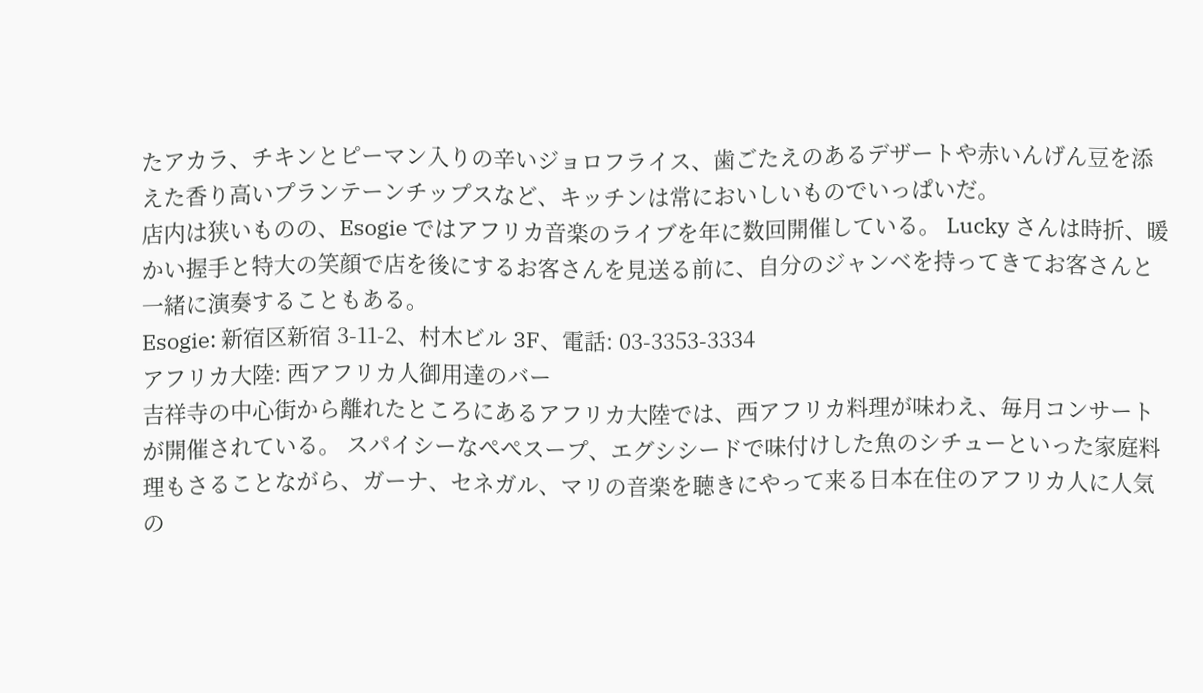たアカラ、チキンとピーマン入りの辛いジョロフライス、歯ごたえのあるデザートや赤いんげん豆を添えた香り高いプランテーンチップスなど、キッチンは常においしいものでいっぱいだ。
店内は狭いものの、Esogie ではアフリカ音楽のライブを年に数回開催している。 Lucky さんは時折、暖かい握手と特大の笑顔で店を後にするお客さんを見送る前に、自分のジャンベを持ってきてお客さんと一緒に演奏することもある。
Esogie: 新宿区新宿 3-11-2、村木ビル 3F、電話: 03-3353-3334
アフリカ大陸: 西アフリカ人御用達のバー
吉祥寺の中心街から離れたところにあるアフリカ大陸では、西アフリカ料理が味わえ、毎月コンサートが開催されている。 スパイシーなぺぺスープ、エグシシードで味付けした魚のシチューといった家庭料理もさることながら、ガーナ、セネガル、マリの音楽を聴きにやって来る日本在住のアフリカ人に人気の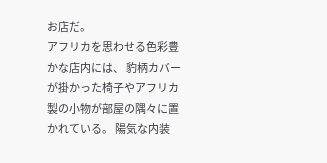お店だ。
アフリカを思わせる色彩豊かな店内には、 豹柄カバーが掛かった椅子やアフリカ製の小物が部屋の隅々に置かれている。 陽気な内装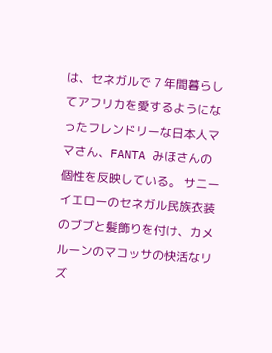は、セネガルで 7 年間暮らしてアフリカを愛するようになったフレンドリーな日本人ママさん、FANTA みほさんの個性を反映している。 サニーイエローのセネガル民族衣装のブブと髪飾りを付け、カメルーンのマコッサの快活なリズ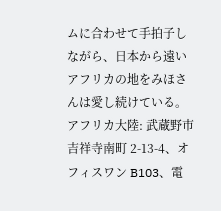ムに合わせて手拍子しながら、日本から遠いアフリカの地をみほさんは愛し続けている。
アフリカ大陸: 武蔵野市吉祥寺南町 2-13-4、オフィスワン B103、電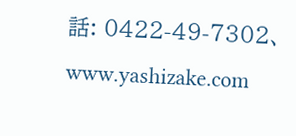話: 0422-49-7302、www.yashizake.com